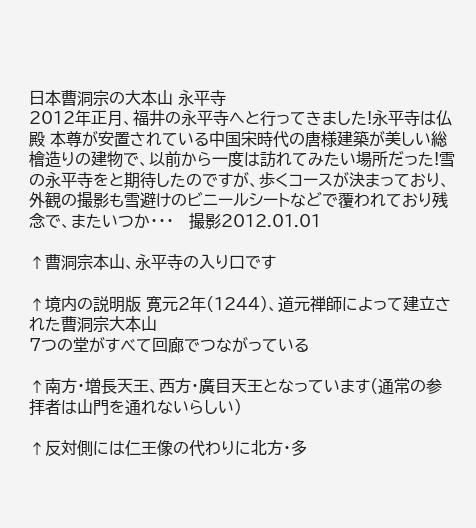日本曹洞宗の大本山 永平寺
2012年正月、福井の永平寺へと行ってきました!永平寺は仏殿 本尊が安置されている中国宋時代の唐様建築が美しい総檜造りの建物で、以前から一度は訪れてみたい場所だった!雪の永平寺をと期待したのですが、歩くコースが決まっており、外観の撮影も雪避けのビニールシートなどで覆われており残念で、またいつか・・・   撮影2012.01.01

↑曹洞宗本山、永平寺の入り口です

↑境内の説明版 寛元2年(1244)、道元禅師によって建立された曹洞宗大本山
7つの堂がすべて回廊でつながっている

↑南方・増長天王、西方・廣目天王となっています(通常の参拝者は山門を通れないらしい)

↑反対側には仁王像の代わりに北方・多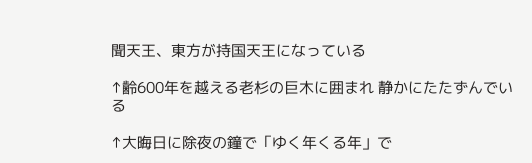聞天王、東方が持国天王になっている

↑齢600年を越える老杉の巨木に囲まれ 静かにたたずんでいる

↑大晦日に除夜の鐘で「ゆく年くる年」で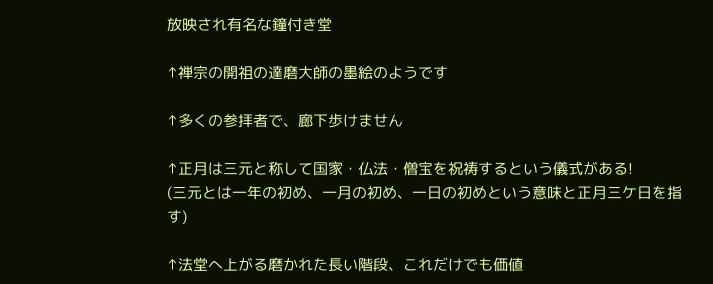放映され有名な鐘付き堂

↑禅宗の開祖の達磨大師の墨絵のようです

↑多くの参拝者で、廊下歩けません

↑正月は三元と称して国家・仏法・僧宝を祝祷するという儀式がある!
(三元とは一年の初め、一月の初め、一日の初めという意味と正月三ケ日を指す)

↑法堂へ上がる磨かれた長い階段、これだけでも価値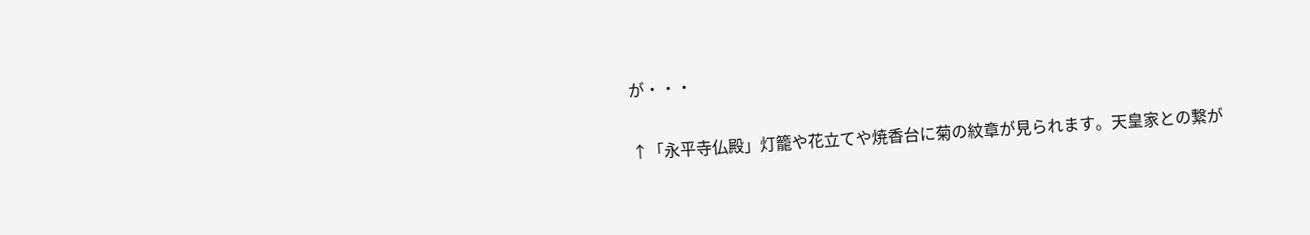が・・・

↑「永平寺仏殿」灯籠や花立てや焼香台に菊の紋章が見られます。天皇家との繋が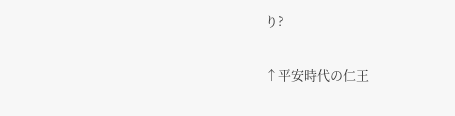り?

↑平安時代の仁王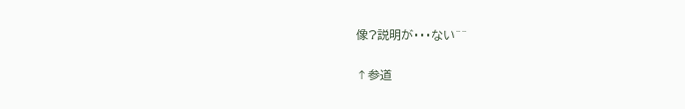像?説明が・・・ない^^

↑参道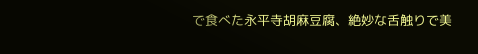で食べた永平寺胡麻豆腐、絶妙な舌触りで美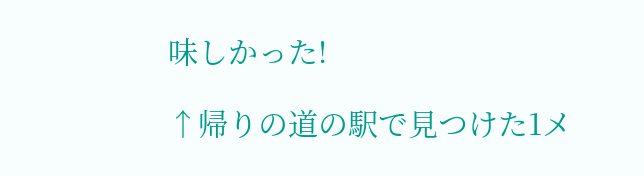味しかった!

↑帰りの道の駅で見つけた1メ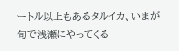ートル以上もあるタルイカ、いまが旬で浅瀬にやってくる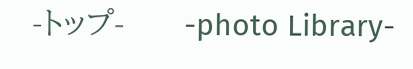-トップ-      -photo Library-